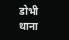डोभी थाना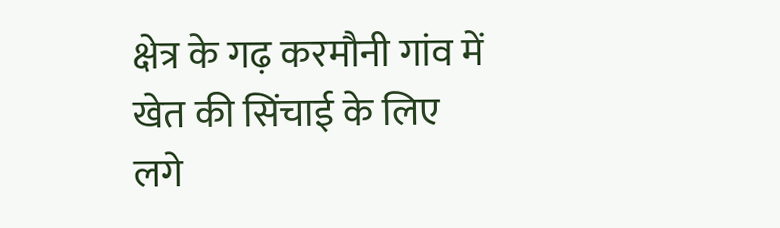क्षेत्र के गढ़ करमौनी गांव में खेत की सिंचाई के लिए लगे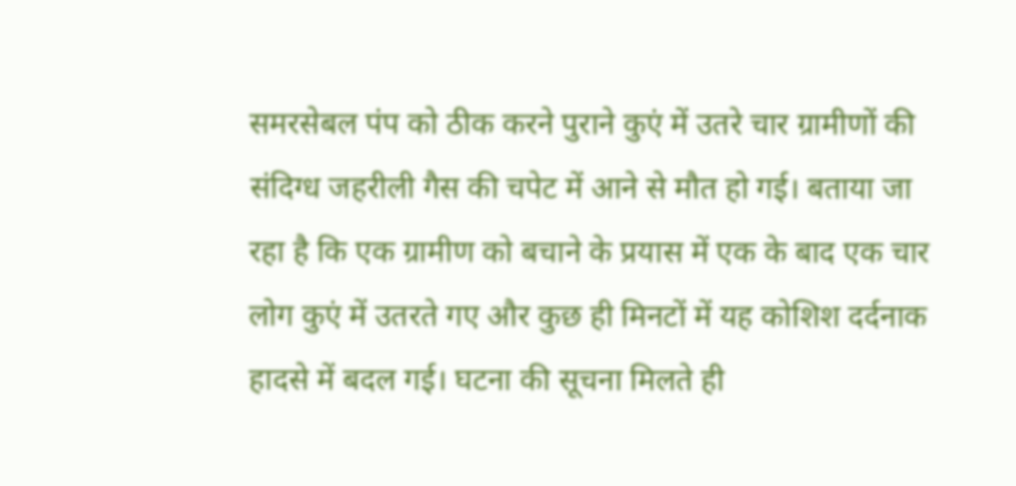समरसेबल पंप को ठीक करने पुराने कुएं में उतरे चार ग्रामीणों की संदिग्ध जहरीली गैस की चपेट में आने से मौत हो गई। बताया जा रहा है कि एक ग्रामीण को बचाने के प्रयास में एक के बाद एक चार लोग कुएं में उतरते गए और कुछ ही मिनटों में यह कोशिश दर्दनाक हादसे में बदल गई। घटना की सूचना मिलते ही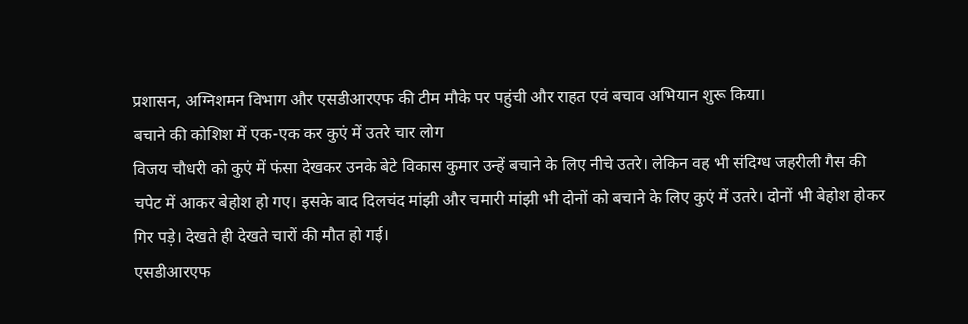प्रशासन, अग्निशमन विभाग और एसडीआरएफ की टीम मौके पर पहुंची और राहत एवं बचाव अभियान शुरू किया।
बचाने की कोशिश में एक-एक कर कुएं में उतरे चार लोग
विजय चौधरी को कुएं में फंसा देखकर उनके बेटे विकास कुमार उन्हें बचाने के लिए नीचे उतरे। लेकिन वह भी संदिग्ध जहरीली गैस की चपेट में आकर बेहोश हो गए। इसके बाद दिलचंद मांझी और चमारी मांझी भी दोनों को बचाने के लिए कुएं में उतरे। दोनों भी बेहोश होकर गिर पड़े। देखते ही देखते चारों की मौत हो गई।
एसडीआरएफ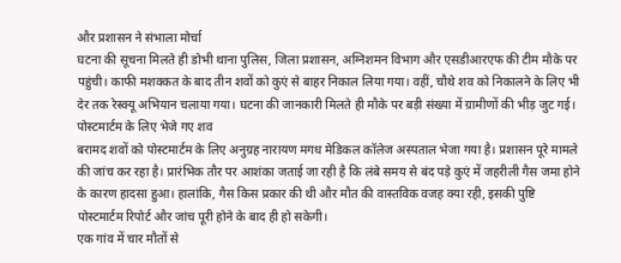और प्रशासन ने संभाला मोर्चा
घटना की सूचना मिलते ही डोभी थाना पुलिस, जिला प्रशासन, अग्निशमन विभाग और एसडीआरएफ की टीम मौके पर पहुंची। काफी मशक्कत के बाद तीन शवों को कुएं से बाहर निकाल लिया गया। वहीं, चौथे शव को निकालने के लिए भी देर तक रेस्क्यू अभियान चलाया गया। घटना की जानकारी मिलते ही मौके पर बड़ी संख्या में ग्रामीणों की भीड़ जुट गई।
पोस्टमार्टम के लिए भेजे गए शव
बरामद शवों को पोस्टमार्टम के लिए अनुग्रह नारायण मगध मेडिकल कॉलेज अस्पताल भेजा गया है। प्रशासन पूरे मामले की जांच कर रहा है। प्रारंभिक तौर पर आशंका जताई जा रही है कि लंबे समय से बंद पड़े कुएं में जहरीली गैस जमा होने के कारण हादसा हुआ। हालांकि, गैस किस प्रकार की थी और मौत की वास्तविक वजह क्या रही, इसकी पुष्टि पोस्टमार्टम रिपोर्ट और जांच पूरी होने के बाद ही हो सकेगी।
एक गांव में चार मौतों से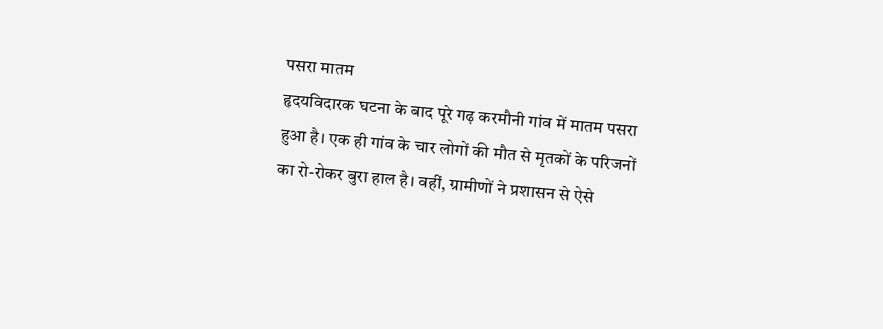पसरा मातम
हृदयविदारक घटना के बाद पूरे गढ़ करमौनी गांव में मातम पसरा हुआ है। एक ही गांव के चार लोगों की मौत से मृतकों के परिजनों का रो-रोकर बुरा हाल है। वहीं, ग्रामीणों ने प्रशासन से ऐसे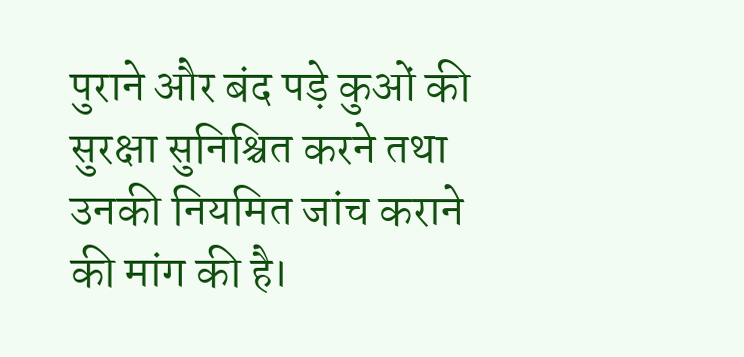पुराने और बंद पड़े कुओं की सुरक्षा सुनिश्चित करने तथा उनकी नियमित जांच कराने की मांग की है।